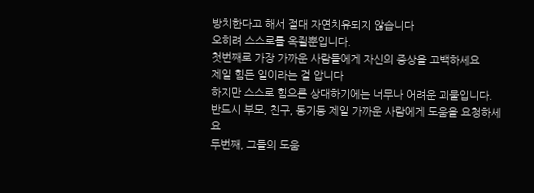방치한다고 해서 절대 자연치유되지 않습니다
오히려 스스로를 옥죌뿐입니다.
첫번째로 가장 가까운 사람들에게 자신의 증상을 고백하세요
제일 힘든 일이라는 걸 압니다
하지만 스스로 힘으론 상대하기에는 너무나 어려운 괴물입니다.
반드시 부모, 친구, 동기등 제일 가까운 사람에게 도움을 요청하세요
두번째, 그들의 도움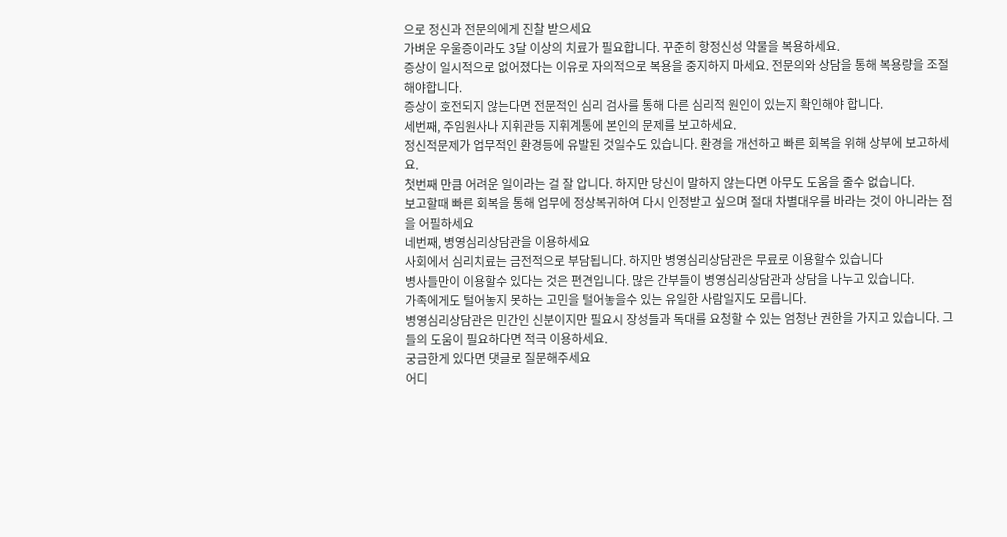으로 정신과 전문의에게 진찰 받으세요
가벼운 우울증이라도 3달 이상의 치료가 필요합니다. 꾸준히 항정신성 약물을 복용하세요.
증상이 일시적으로 없어졌다는 이유로 자의적으로 복용을 중지하지 마세요. 전문의와 상담을 통해 복용량을 조절해야합니다.
증상이 호전되지 않는다면 전문적인 심리 검사를 통해 다른 심리적 원인이 있는지 확인해야 합니다.
세번째, 주임원사나 지휘관등 지휘계통에 본인의 문제를 보고하세요.
정신적문제가 업무적인 환경등에 유발된 것일수도 있습니다. 환경을 개선하고 빠른 회복을 위해 상부에 보고하세요.
첫번째 만큼 어려운 일이라는 걸 잘 압니다. 하지만 당신이 말하지 않는다면 아무도 도움을 줄수 없습니다.
보고할때 빠른 회복을 통해 업무에 정상복귀하여 다시 인정받고 싶으며 절대 차별대우를 바라는 것이 아니라는 점을 어필하세요
네번째, 병영심리상담관을 이용하세요
사회에서 심리치료는 금전적으로 부담됩니다. 하지만 병영심리상담관은 무료로 이용할수 있습니다
병사들만이 이용할수 있다는 것은 편견입니다. 많은 간부들이 병영심리상담관과 상담을 나누고 있습니다.
가족에게도 털어놓지 못하는 고민을 털어놓을수 있는 유일한 사람일지도 모릅니다.
병영심리상담관은 민간인 신분이지만 필요시 장성들과 독대를 요청할 수 있는 엄청난 권한을 가지고 있습니다. 그들의 도움이 필요하다면 적극 이용하세요.
궁금한게 있다면 댓글로 질문해주세요
어디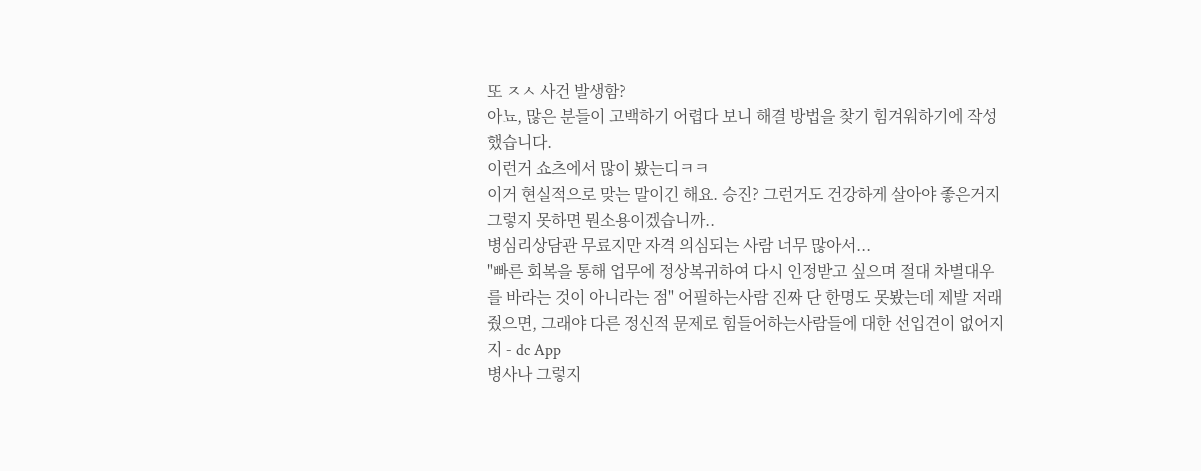또 ㅈㅅ 사건 발생함?
아뇨, 많은 분들이 고백하기 어렵다 보니 해결 방법을 찾기 힘겨워하기에 작성했습니다.
이런거 쇼츠에서 많이 봤는디ㅋㅋ
이거 현실적으로 맞는 말이긴 해요. 승진? 그런거도 건강하게 살아야 좋은거지 그렇지 못하면 뭔소용이겠습니까..
병심리상담관 무료지만 자격 의심되는 사람 너무 많아서...
"빠른 회복을 통해 업무에 정상복귀하여 다시 인정받고 싶으며 절대 차별대우를 바라는 것이 아니라는 점" 어필하는사람 진짜 단 한명도 못봤는데 제발 저래줬으면, 그래야 다른 정신적 문제로 힘들어하는사람들에 대한 선입견이 없어지지 - dc App
병사나 그렇지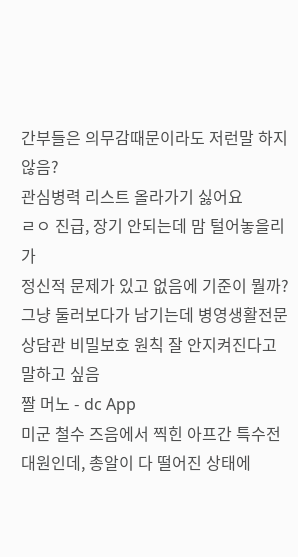간부들은 의무감때문이라도 저런말 하지 않음?
관심병력 리스트 올라가기 싫어요
ㄹㅇ 진급, 장기 안되는데 맘 털어놓을리가
정신적 문제가 있고 없음에 기준이 뭘까?
그냥 둘러보다가 남기는데 병영생활전문상담관 비밀보호 원칙 잘 안지켜진다고 말하고 싶음
짤 머노 - dc App
미군 철수 즈음에서 찍힌 아프간 특수전 대원인데, 총알이 다 떨어진 상태에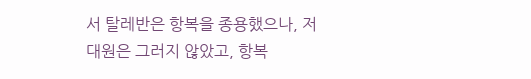서 탈레반은 항복을 종용했으나, 저 대원은 그러지 않았고, 항복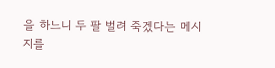을 하느니 두 팔 벌려 죽겠다는 메시지를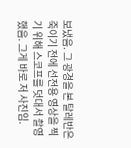보냈음. 그 광경을 본 탈레반은 죽이기 전에 선전용 영상을 찍기 위해 스코프를 덧대서 촬영했음. 그게 바로 저 사진임.